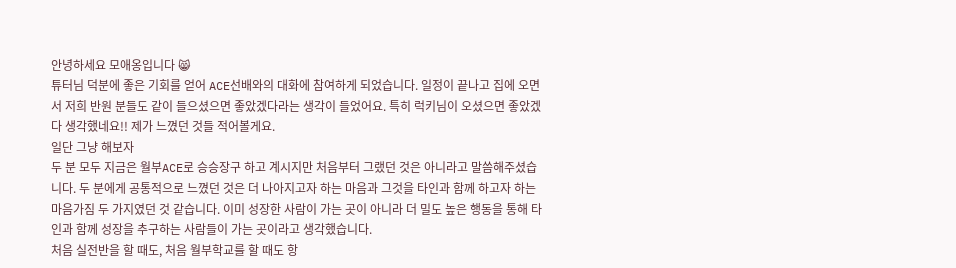안녕하세요 모애옹입니다 😸
튜터님 덕분에 좋은 기회를 얻어 ACE선배와의 대화에 참여하게 되었습니다. 일정이 끝나고 집에 오면서 저희 반원 분들도 같이 들으셨으면 좋았겠다라는 생각이 들었어요. 특히 럭키님이 오셨으면 좋았겠다 생각했네요!! 제가 느꼈던 것들 적어볼게요.
일단 그냥 해보자
두 분 모두 지금은 월부ACE로 승승장구 하고 계시지만 처음부터 그랬던 것은 아니라고 말씀해주셨습니다. 두 분에게 공통적으로 느꼈던 것은 더 나아지고자 하는 마음과 그것을 타인과 함께 하고자 하는 마음가짐 두 가지였던 것 같습니다. 이미 성장한 사람이 가는 곳이 아니라 더 밀도 높은 행동을 통해 타인과 함께 성장을 추구하는 사람들이 가는 곳이라고 생각했습니다.
처음 실전반을 할 때도, 처음 월부학교를 할 때도 항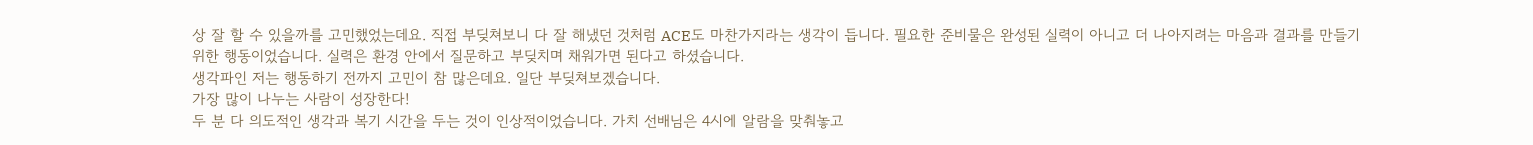상 잘 할 수 있을까를 고민했었는데요. 직접 부딪쳐보니 다 잘 해냈던 것처럼 ACE도 마찬가지라는 생각이 듭니다. 필요한 준비물은 완성된 실력이 아니고 더 나아지려는 마음과 결과를 만들기 위한 행동이었습니다. 실력은 환경 안에서 질문하고 부딪치며 채워가면 된다고 하셨습니다.
생각파인 저는 행동하기 전까지 고민이 참 많은데요. 일단 부딪쳐보겠습니다.
가장 많이 나누는 사람이 성장한다!
두 분 다 의도적인 생각과 복기 시간을 두는 것이 인상적이었습니다. 가치 선배님은 4시에 알람을 맞춰놓고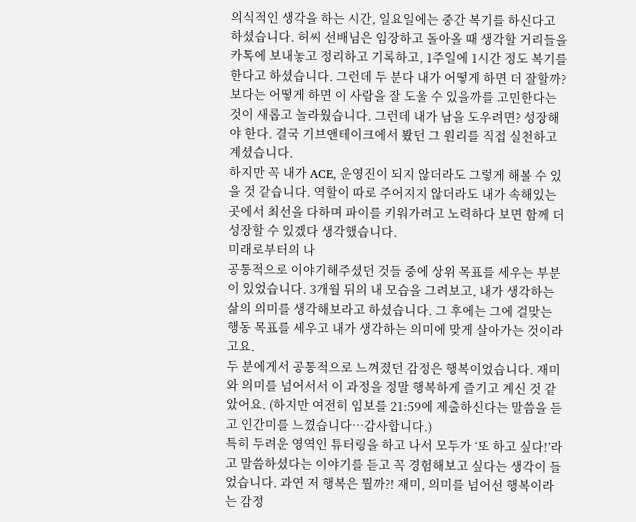의식적인 생각을 하는 시간, 일요일에는 중간 복기를 하신다고 하셨습니다. 허씨 선배님은 임장하고 돌아올 때 생각할 거리들을 카톡에 보내놓고 정리하고 기록하고, 1주일에 1시간 정도 복기를 한다고 하셨습니다. 그런데 두 분다 내가 어떻게 하면 더 잘할까? 보다는 어떻게 하면 이 사람을 잘 도울 수 있을까를 고민한다는 것이 새롭고 놀라웠습니다. 그런데 내가 남을 도우려면? 성장해야 한다. 결국 기브앤테이크에서 봤던 그 원리를 직접 실천하고 계셨습니다.
하지만 꼭 내가 ACE, 운영진이 되지 않더라도 그렇게 해볼 수 있을 것 같습니다. 역할이 따로 주어지지 않더라도 내가 속해있는 곳에서 최선을 다하며 파이를 키워가려고 노력하다 보면 함께 더 성장할 수 있겠다 생각했습니다.
미래로부터의 나
공통적으로 이야기해주셨던 것들 중에 상위 목표를 세우는 부분이 있었습니다. 3개월 뒤의 내 모습을 그려보고, 내가 생각하는 삶의 의미를 생각해보라고 하셨습니다. 그 후에는 그에 걸맞는 행동 목표를 세우고 내가 생각하는 의미에 맞게 살아가는 것이라고요.
두 분에게서 공통적으로 느껴졌던 감정은 행복이었습니다. 재미와 의미를 넘어서서 이 과정을 정말 행복하게 즐기고 계신 것 같았어요. (하지만 여전히 임보를 21:59에 제출하신다는 말씀을 듣고 인간미를 느꼈습니다…감사합니다.)
특히 두려운 영역인 튜터링을 하고 나서 모두가 ‘또 하고 싶다!’라고 말씀하셨다는 이야기를 듣고 꼭 경험해보고 싶다는 생각이 들었습니다. 과연 저 행복은 뭘까?! 재미, 의미를 넘어선 행복이라는 감정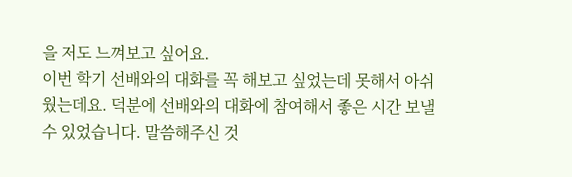을 저도 느껴보고 싶어요.
이번 학기 선배와의 대화를 꼭 해보고 싶었는데 못해서 아쉬웠는데요. 덕분에 선배와의 대화에 참여해서 좋은 시간 보낼 수 있었습니다. 말씀해주신 것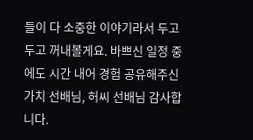들이 다 소중한 이야기라서 두고두고 꺼내볼게요. 바쁘신 일정 중에도 시간 내어 경험 공유해주신 가치 선배님, 허씨 선배님 감사합니다.